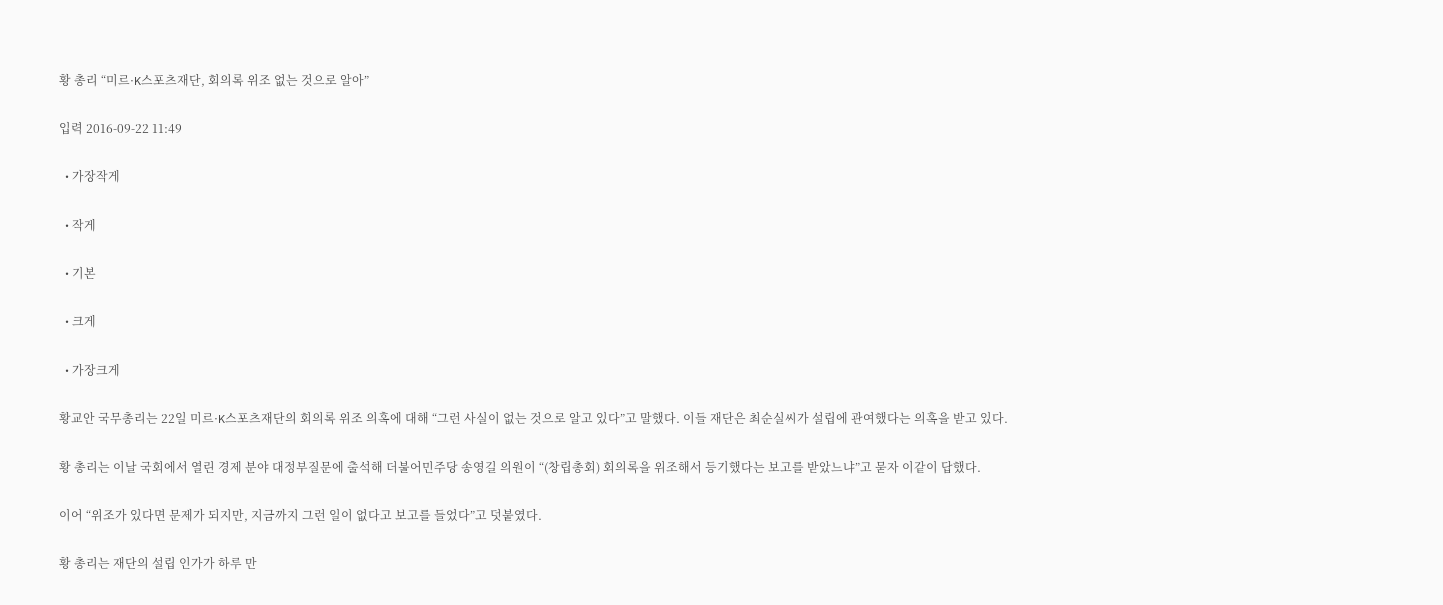황 총리 “미르·K스포츠재단, 회의록 위조 없는 것으로 알아”

입력 2016-09-22 11:49

  • 가장작게

  • 작게

  • 기본

  • 크게

  • 가장크게

황교안 국무총리는 22일 미르·K스포츠재단의 회의록 위조 의혹에 대해 “그런 사실이 없는 것으로 알고 있다”고 말했다. 이들 재단은 최순실씨가 설립에 관여했다는 의혹을 받고 있다.

황 총리는 이날 국회에서 열린 경제 분야 대정부질문에 출석해 더불어민주당 송영길 의원이 “(창립총회) 회의록을 위조해서 등기했다는 보고를 받았느냐”고 묻자 이같이 답했다.

이어 “위조가 있다면 문제가 되지만, 지금까지 그런 일이 없다고 보고를 들었다”고 덧붙였다.

황 총리는 재단의 설립 인가가 하루 만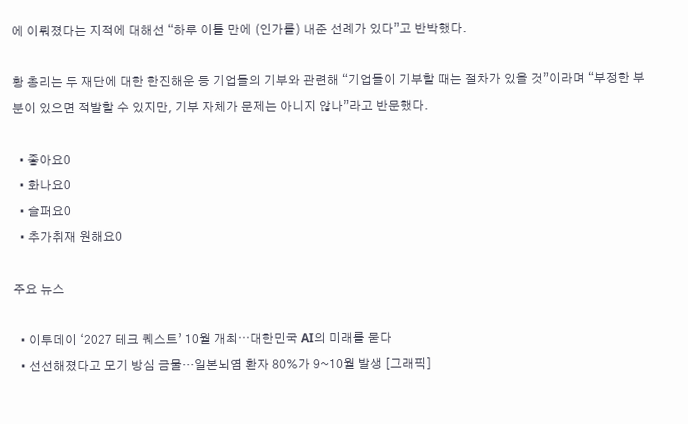에 이뤄졌다는 지적에 대해선 “하루 이틀 만에 (인가를) 내준 선례가 있다”고 반박했다.

황 총리는 두 재단에 대한 한진해운 등 기업들의 기부와 관련해 “기업들이 기부할 때는 절차가 있을 것”이라며 “부정한 부분이 있으면 적발할 수 있지만, 기부 자체가 문제는 아니지 않나”라고 반문했다.

  • 좋아요0
  • 화나요0
  • 슬퍼요0
  • 추가취재 원해요0

주요 뉴스

  • 이투데이 ‘2027 테크 퀘스트’ 10월 개최⋯대한민국 AI의 미래를 묻다
  • 선선해졌다고 모기 방심 금물…일본뇌염 환자 80%가 9~10월 발생 [그래픽]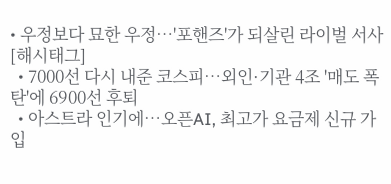• 우정보다 묘한 우정…'포핸즈'가 되살린 라이벌 서사 [해시태그]
  • 7000선 다시 내준 코스피…외인·기관 4조 '매도 폭탄'에 6900선 후퇴
  • 아스트라 인기에⋯오픈AI, 최고가 요금제 신규 가입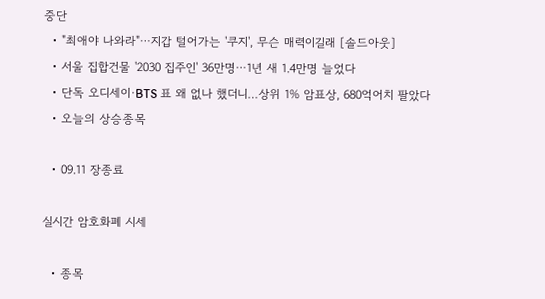중단
  • "최애야 나와라"⋯지갑 털어가는 '쿠지', 무슨 매력이길래 [솔드아웃]
  • 서울 집합건물 '2030 집주인' 36만명⋯1년 새 1.4만명 늘었다
  • 단독 오디세이·BTS 표 왜 없나 했더니…상위 1% 암표상, 680억어치 팔았다
  • 오늘의 상승종목

  • 09.11 장종료

실시간 암호화폐 시세

  • 종목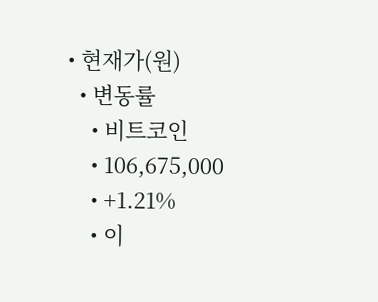• 현재가(원)
  • 변동률
    • 비트코인
    • 106,675,000
    • +1.21%
    • 이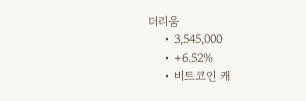더리움
    • 3,545,000
    • +6.52%
    • 비트코인 캐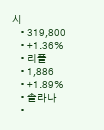시
    • 319,800
    • +1.36%
    • 리플
    • 1,886
    • +1.89%
    • 솔라나
    •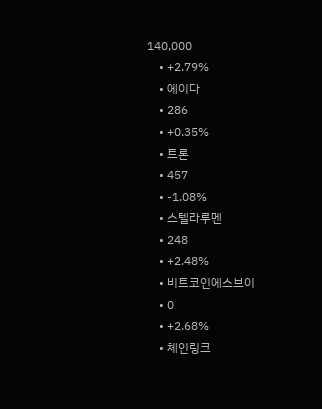140,000
    • +2.79%
    • 에이다
    • 286
    • +0.35%
    • 트론
    • 457
    • -1.08%
    • 스텔라루멘
    • 248
    • +2.48%
    • 비트코인에스브이
    • 0
    • +2.68%
    • 체인링크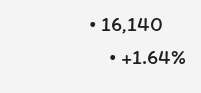• 16,140
    • +1.64%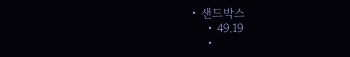• 샌드박스
    • 49.19
    •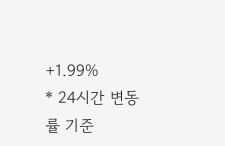+1.99%
* 24시간 변동률 기준